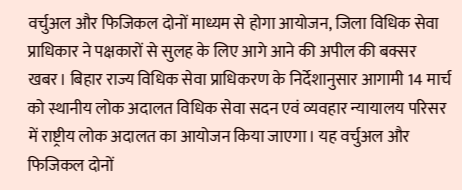वर्चुअल और फिजिकल दोनों माध्यम से होगा आयोजन, जिला विधिक सेवा प्राधिकार ने पक्षकारों से सुलह के लिए आगे आने की अपील की बक्सर खबर। बिहार राज्य विधिक सेवा प्राधिकरण के निर्देशानुसार आगामी 14 मार्च को स्थानीय लोक अदालत विधिक सेवा सदन एवं व्यवहार न्यायालय परिसर में राष्ट्रीय लोक अदालत का आयोजन किया जाएगा। यह वर्चुअल और फिजिकल दोनों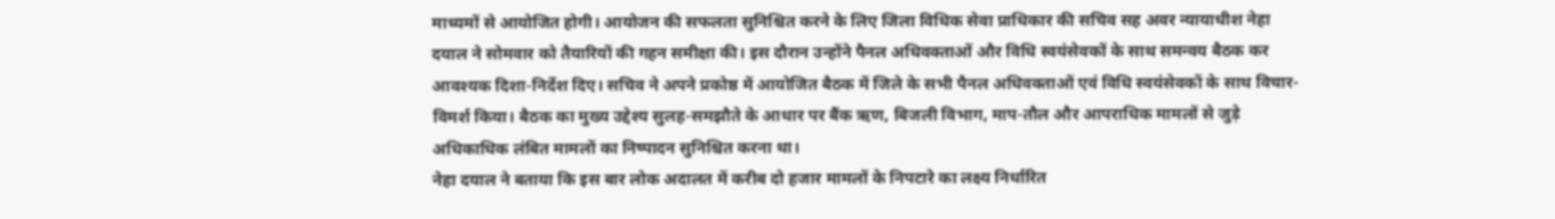माध्यमों से आयोजित होगी। आयोजन की सफलता सुनिश्चित करने के लिए जिला विधिक सेवा प्राधिकार की सचिव सह अवर न्यायाधीश नेहा दयाल ने सोमवार को तैयारियों की गहन समीक्षा की। इस दौरान उन्होंने पैनल अधिवक्ताओं और विधि स्वयंसेवकों के साथ समन्वय बैठक कर आवश्यक दिशा-निर्देश दिए। सचिव ने अपने प्रकोष्ठ में आयोजित बैठक में जिले के सभी पैनल अधिवक्ताओं एवं विधि स्वयंसेवकों के साथ विचार-विमर्श किया। बैठक का मुख्य उद्देश्य सुलह-समझौते के आधार पर बैंक ऋण, बिजली विभाग, माप-तौल और आपराधिक मामलों से जुड़े अधिकाधिक लंबित मामलों का निष्पादन सुनिश्चित करना था।
नेहा दयाल ने बताया कि इस बार लोक अदालत में करीब दो हजार मामलों के निपटारे का लक्ष्य निर्धारित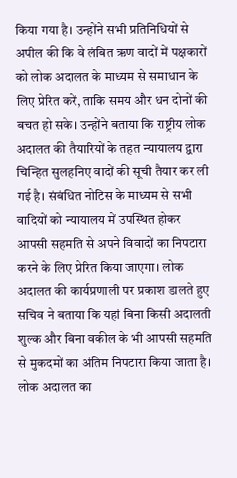किया गया है। उन्होंने सभी प्रतिनिधियों से अपील की कि वे लंबित ऋण वादों में पक्षकारों को लोक अदालत के माध्यम से समाधान के लिए प्रेरित करें, ताकि समय और धन दोनों की बचत हो सके। उन्होंने बताया कि राष्ट्रीय लोक अदालत की तैयारियों के तहत न्यायालय द्वारा चिन्हित सुलहनिए वादों की सूची तैयार कर ली गई है। संबंधित नोटिस के माध्यम से सभी वादियों को न्यायालय में उपस्थित होकर आपसी सहमति से अपने विवादों का निपटारा करने के लिए प्रेरित किया जाएगा। लोक अदालत की कार्यप्रणाली पर प्रकाश डालते हुए सचिव ने बताया कि यहां बिना किसी अदालती शुल्क और बिना वकील के भी आपसी सहमति से मुकदमों का अंतिम निपटारा किया जाता है। लोक अदालत का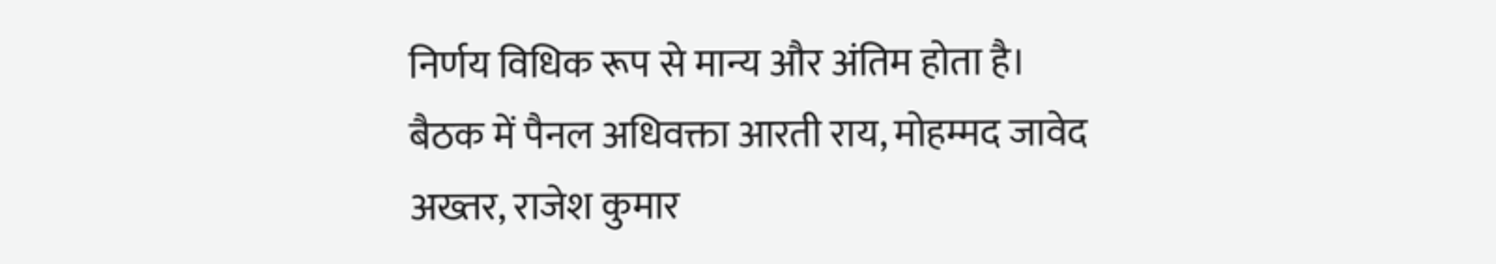निर्णय विधिक रूप से मान्य और अंतिम होता है। बैठक में पैनल अधिवक्ता आरती राय, मोहम्मद जावेद अख्तर, राजेश कुमार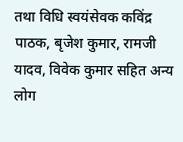तथा विधि स्वयंसेवक कविंद्र पाठक, बृजेश कुमार, रामजी यादव, विवेक कुमार सहित अन्य लोग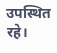उपस्थित रहे।